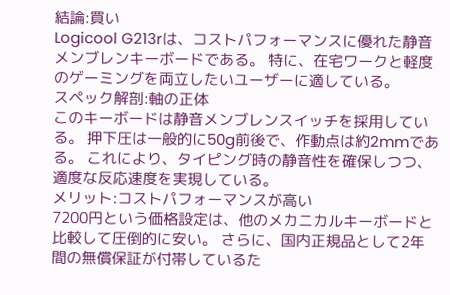結論:買い
Logicool G213rは、コストパフォーマンスに優れた静音メンブレンキーボードである。 特に、在宅ワークと軽度のゲーミングを両立したいユーザーに適している。
スペック解剖:軸の正体
このキーボードは静音メンブレンスイッチを採用している。 押下圧は一般的に50g前後で、作動点は約2mmである。 これにより、タイピング時の静音性を確保しつつ、適度な反応速度を実現している。
メリット:コストパフォーマンスが高い
7200円という価格設定は、他のメカニカルキーボードと比較して圧倒的に安い。 さらに、国内正規品として2年間の無償保証が付帯しているた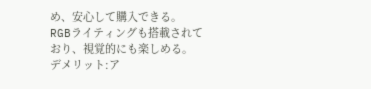め、安心して購入できる。 RGBライティングも搭載されており、視覚的にも楽しめる。
デメリット:ア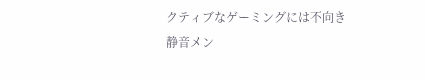クティブなゲーミングには不向き
静音メン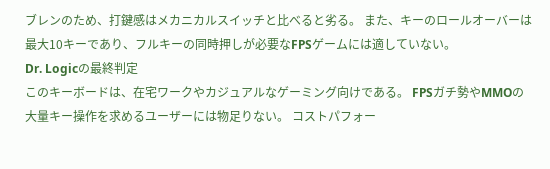ブレンのため、打鍵感はメカニカルスイッチと比べると劣る。 また、キーのロールオーバーは最大10キーであり、フルキーの同時押しが必要なFPSゲームには適していない。
Dr. Logicの最終判定
このキーボードは、在宅ワークやカジュアルなゲーミング向けである。 FPSガチ勢やMMOの大量キー操作を求めるユーザーには物足りない。 コストパフォー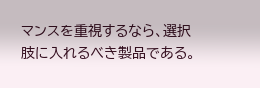マンスを重視するなら、選択肢に入れるべき製品である。